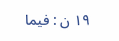١٩ ن : فيما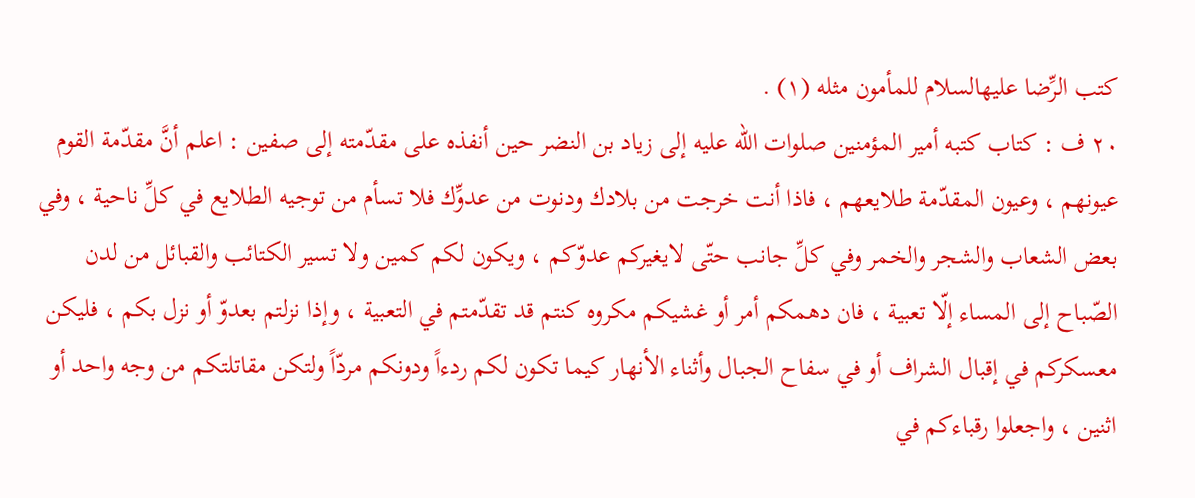كتب الرِّضا عليهالسلام للمأمون مثله (١) .
٢٠ ف : كتاب كتبه أمير المؤمنين صلوات الله عليه إلى زياد بن النضر حين أنفذه على مقدّمته إلى صفين : اعلم أنَّ مقدّمة القوم عيونهم ، وعيون المقدّمة طلايعهم ، فاذا أنت خرجت من بلادك ودنوت من عدوِّك فلا تسأم من توجيه الطلايع في كلِّ ناحية ، وفي بعض الشعاب والشجر والخمر وفي كلِّ جانب حتّى لايغيركم عدوّكم ، ويكون لكم كمين ولا تسير الكتائب والقبائل من لدن الصّباح إلى المساء إلّا تعبية ، فان دهمكم أمر أو غشيكم مكروه كنتم قد تقدّمتم في التعبية ، وإذا نزلتم بعدوّ أو نزل بكم ، فليكن معسكركم في إقبال الشراف أو في سفاح الجبال وأثناء الأنهار كيما تكون لكم ردءاً ودونكم مردّاً ولتكن مقاتلتكم من وجه واحد أو اثنين ، واجعلوا رقباءكم في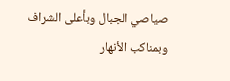صياصي الجبال وبأعلى الشراف وبمناكب الأنهار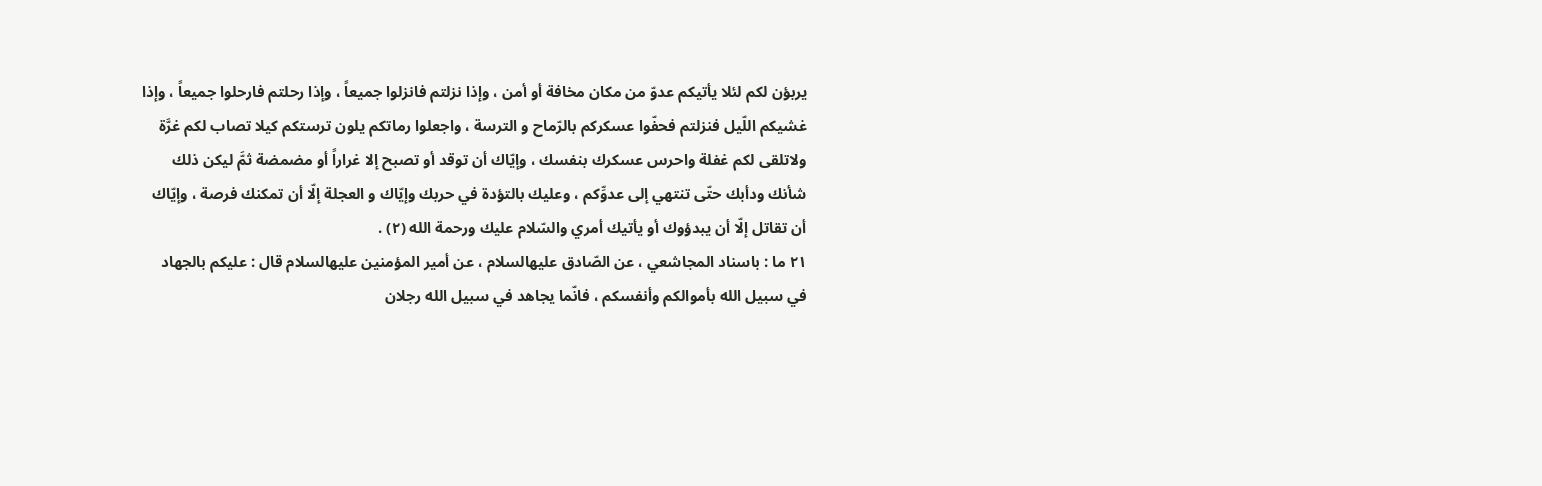يربؤن لكم لئلا يأتيكم عدوّ من مكان مخافة أو أمن ، وإذا نزلتم فانزلوا جميعاً ، وإذا رحلتم فارحلوا جميعاً ، وإذا غشيكم اللّيل فنزلتم فحفّوا عسكركم بالرّماح و الترسة ، واجعلوا رماتكم يلون ترستكم كيلا تصاب لكم غرَّة ولاتلقى لكم غفلة واحرس عسكرك بنفسك ، وإيّاك أن توقد أو تصبح إلا غراراً أو مضمضة ثمَّ ليكن ذلك شأنك ودأبك حتّى تنتهي إلى عدوِّكم ، وعليك بالتؤدة في حربك وإيّاك و العجلة إلّا أن تمكنك فرصة ، وإيّاك أن تقاتل إلّا أن يبدؤوك أو يأتيك أمري والسّلام عليك ورحمة الله (٢) .
٢١ ما : باسناد المجاشعي ، عن الصّادق عليهالسلام ، عن أمير المؤمنين عليهالسلام قال : عليكم بالجهاد في سبيل الله بأموالكم وأنفسكم ، فانّما يجاهد في سبيل الله رجلان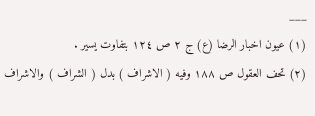___
(١) عيون اخبار الرضا (ع) ج ٢ ص ١٢٤ بتفاوت يسير .
(٢) تحف العقول ص ١٨٨ وفيه ( الاشراف ) بدل ( الشراف ) والاشراف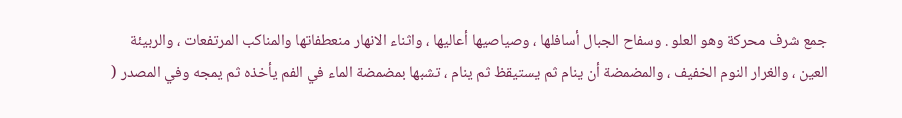جمع شرف محركة وهو العلو . وسفاح الجبال أسافلها ، وصياصيها أعاليها ، واثناء الانهار منعطفاتها والمناكب المرتفعات ، والربيئة العين ، والغرار النوم الخفيف ، والمضمضة أن ينام ثم يستيقظ ثم ينام ، تشبها بمضمضة الماء في الفم يأخذه ثم يمجه وفي المصدر (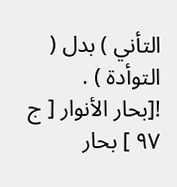التأني ) بدل ( التوأدة ) .
![بحار الأنوار [ ج ٩٧ ] بحار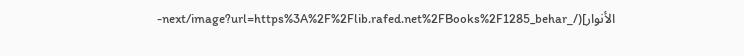الأنوار](/_next/image?url=https%3A%2F%2Flib.rafed.net%2FBooks%2F1285_behar-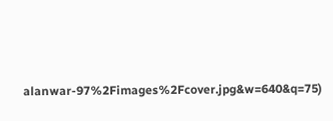alanwar-97%2Fimages%2Fcover.jpg&w=640&q=75)